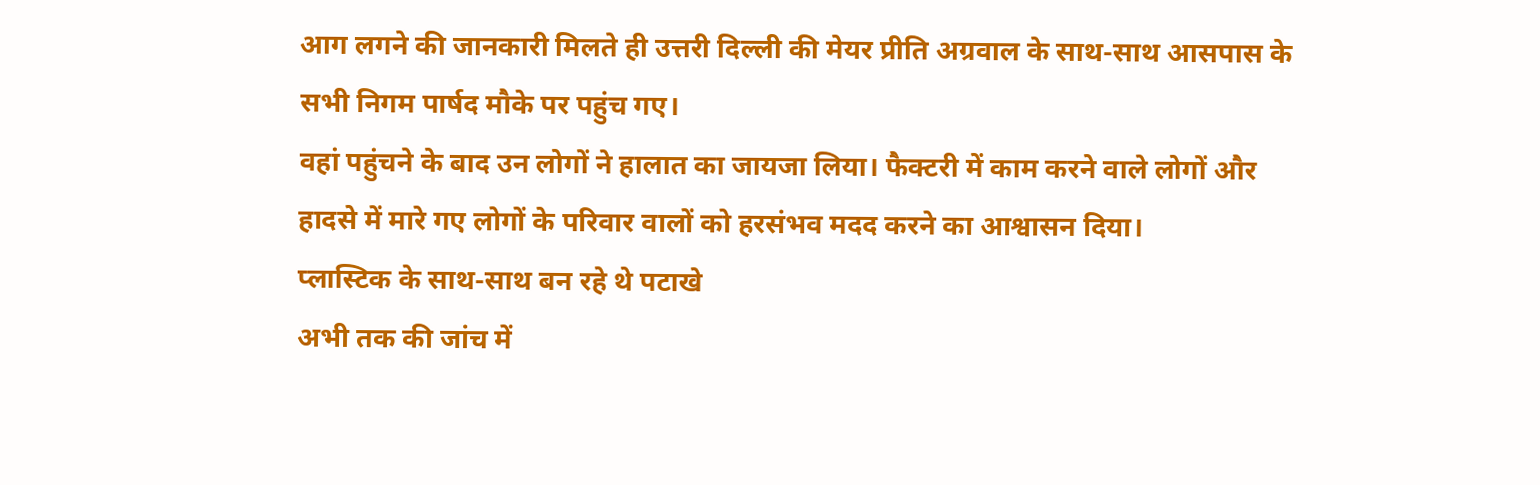आग लगने की जानकारी मिलते ही उत्तरी दिल्ली की मेयर प्रीति अग्रवाल के साथ-साथ आसपास के सभी निगम पार्षद मौके पर पहुंच गए।
वहां पहुंचने के बाद उन लोगों ने हालात का जायजा लिया। फैक्टरी में काम करने वाले लोगों और हादसे में मारे गए लोगों के परिवार वालों को हरसंभव मदद करने का आश्वासन दिया।
प्लास्टिक के साथ-साथ बन रहे थे पटाखे
अभी तक की जांच में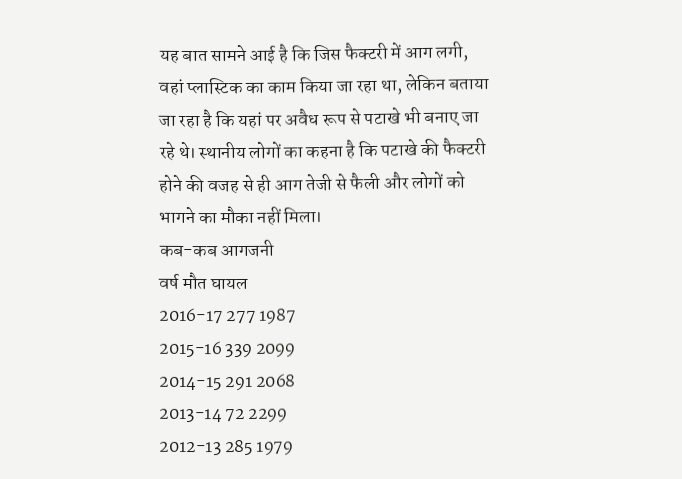यह बात सामने आई है कि जिस फैक्टरी में आग लगी, वहां प्लास्टिक का काम किया जा रहा था, लेकिन बताया जा रहा है कि यहां पर अवैध रूप से पटाखे भी बनाए जा रहे थे। स्थानीय लोगों का कहना है कि पटाखे की फैक्टरी होने की वजह से ही आग तेजी से फैली और लोगों को भागने का मौका नहीं मिला।
कब-कब आगजनी
वर्ष मौत घायल
2016-17 277 1987
2015-16 339 2099
2014-15 291 2068
2013-14 72 2299
2012-13 285 1979